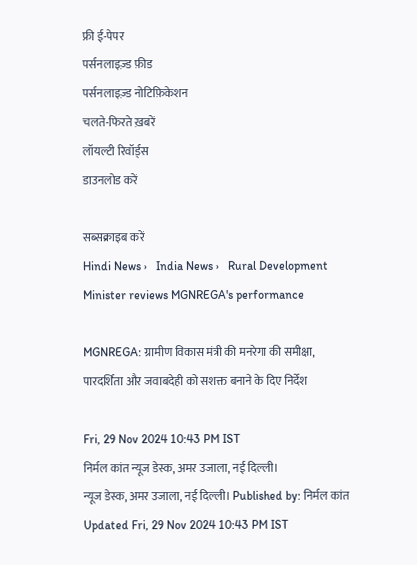फ्री ई-पेपर
पर्सनलाइज़्ड फ़ीड
पर्सनलाइज़्ड नोटिफ़िकेशन
चलते-फिरते ख़बरें
लॉयल्टी रिवॉर्ड्स
डाउनलोड करें

सब्सक्राइब करें
Hindi News ›   India News ›   Rural Development Minister reviews MGNREGA's performance

MGNREGA: ग्रामीण विकास मंत्री की मनरेगा की समीक्षा, पारदर्शिता और जवाबदेही को सशक्त बनाने के दिए निर्देश

Fri, 29 Nov 2024 10:43 PM IST
निर्मल कांत न्यूज डेस्क, अमर उजाला, नई दिल्ली।
न्यूज डेस्क, अमर उजाला, नई दिल्ली। Published by: निर्मल कांत Updated Fri, 29 Nov 2024 10:43 PM IST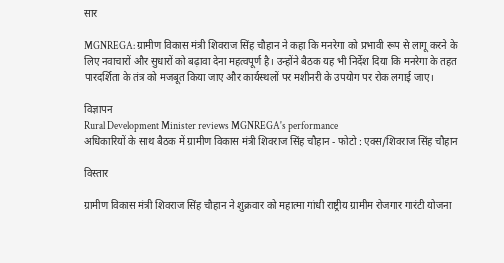सार

MGNREGA: ग्रामीण विकास मंत्री शिवराज सिंह चौहान ने कहा कि मनरेगा को प्रभावी रूप से लागू करने के लिए नवाचारों और सुधारों को बढ़ावा देना महत्वपूर्ण है। उन्होंने बैठक यह भी निर्देश दिया कि मनरेगा के तहत पारदर्शिता के तंत्र को मजबूत किया जाए और कार्यस्थलों पर मशीनरी के उपयोग पर रोक लगाई जाए।

विज्ञापन
Rural Development Minister reviews MGNREGA's performance
अधिकारियों के साथ बैठक में ग्रामीण विकास मंत्री शिवराज सिंह चौहान - फोटो : एक्स/शिवराज सिंह चौहान

विस्तार

ग्रामीण विकास मंत्री शिवराज सिंह चौहान ने शुक्रवार को महात्मा गांधी राष्ट्रीय ग्रामीम रोजगार गारंटी योजना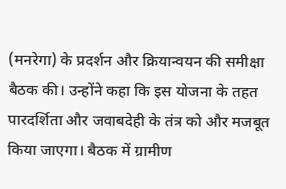(मनरेगा) के प्रदर्शन और क्रियान्वयन की समीक्षा बैठक की। उन्होंने कहा कि इस योजना के तहत पारदर्शिता और जवाबदेही के तंत्र को और मजबूत किया जाएगा। बैठक में ग्रामीण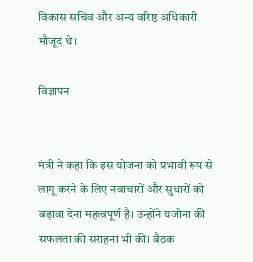विकास सचिव और अन्य वरिष्ठ अधिकारी मौजूद थे।

विज्ञापन


मंत्री ने कहा कि इस योजना को प्रभावी रूप से लागू करने के लिए नवाचारों और सुधारों को बढ़ावा देना महत्वपूर्ण है। उन्होंने यजोना की सफलता की सराहना भी की। बैठक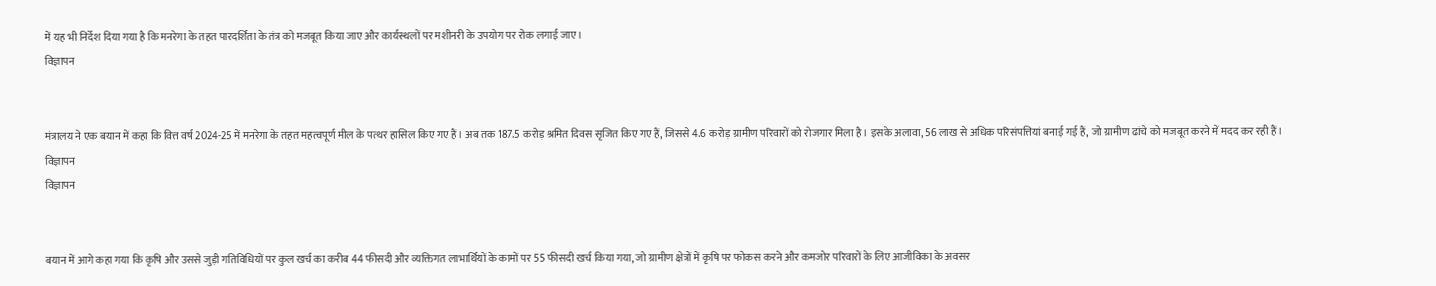में यह भी निर्देश दिया गया है कि मनरेगा के तहत पारदर्शिता के तंत्र को मजबूत किया जाए और कार्यस्थलों पर मशीनरी के उपयोग पर रोक लगाई जाए।
विज्ञापन


मंत्रालय ने एक बयान में कहा कि वित्त वर्ष 2024-25 में मनरेगा के तहत महत्वपूर्ण मील के पत्थर हासिल किए गए हैं। अब तक 187.5 करोड़ श्रमित दिवस सृजित किए गए हैं, जिससे 4.6 करोड़ ग्रामीण परिवारों को रोजगार मिला है। इसके अलावा, 56 लाख से अधिक परिसंपत्तियां बनाई गई हैं, जो ग्रामीण ढांचे को मजबूत करने में मदद कर रही हैं।
विज्ञापन
विज्ञापन


बयान में आगे कहा गया कि कृषि और उससे जुड़ी गतिविधियों पर कुल खर्च का करीब 44 फीसदी और व्यक्तिगत लाभार्थियों के कामों पर 55 फीसदी खर्च किया गया, जो ग्रामीण क्षेत्रों में कृषि पर फोकस करने और कमजोर परिवारों के लिए आजीविका के अवसर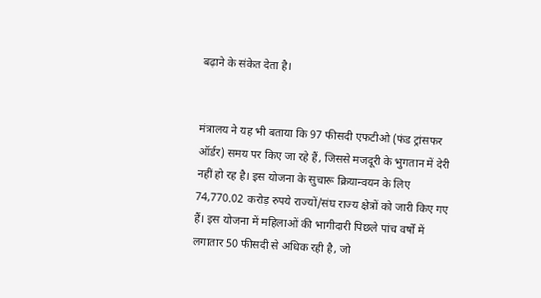बढ़ाने के संकेत देता है।


मंत्रालय ने यह भी बताया कि 97 फीसदी एफटीओ (फंड ट्रांसफर ऑर्डर) समय पर किए जा रहे हैं, जिससे मजदूरी के भुगतान में देरी नहीं हो रह है। इस योजना के सुचारू क्रियान्वयन के लिए 74,770.02 करोड़ रुपये राज्यों/संघ राज्य क्षेत्रों को जारी किए गए हैं। इस योजना में महिलाओं की भागीदारी पिछले पांच वर्षों में लगातार 50 फीसदी से अधिक रही है, जो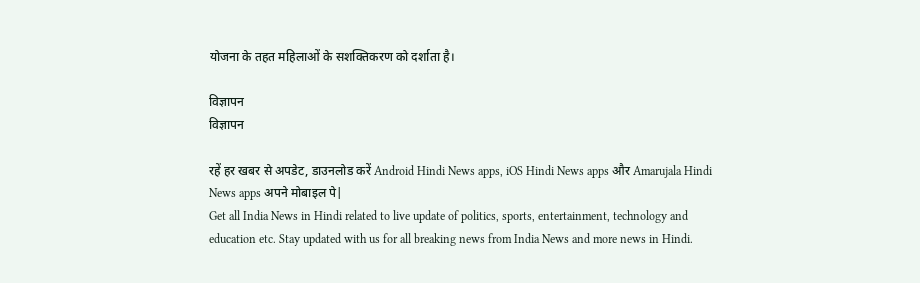योजना के तहत महिलाओं के सशक्तिकरण को दर्शाता है।

विज्ञापन
विज्ञापन

रहें हर खबर से अपडेट, डाउनलोड करें Android Hindi News apps, iOS Hindi News apps और Amarujala Hindi News apps अपने मोबाइल पे|
Get all India News in Hindi related to live update of politics, sports, entertainment, technology and education etc. Stay updated with us for all breaking news from India News and more news in Hindi.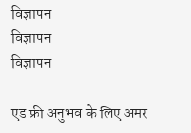विज्ञापन
विज्ञापन
विज्ञापन

एड फ्री अनुभव के लिए अमर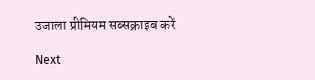उजाला प्रीमियम सब्सक्राइब करें

Next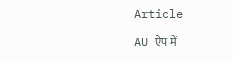Article

AU ऐप में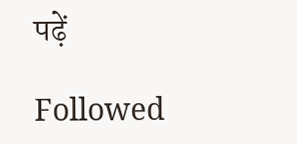पढ़ें

Followed